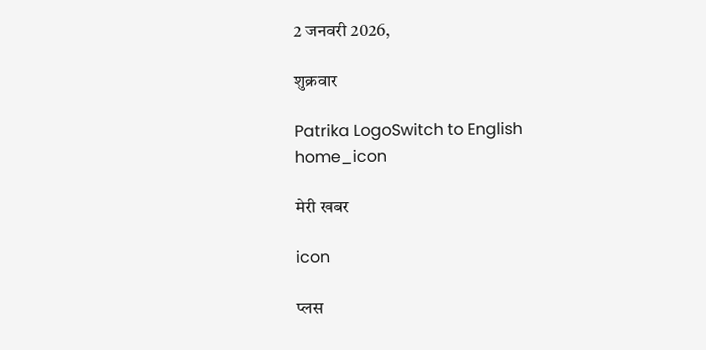2 जनवरी 2026,

शुक्रवार

Patrika LogoSwitch to English
home_icon

मेरी खबर

icon

प्लस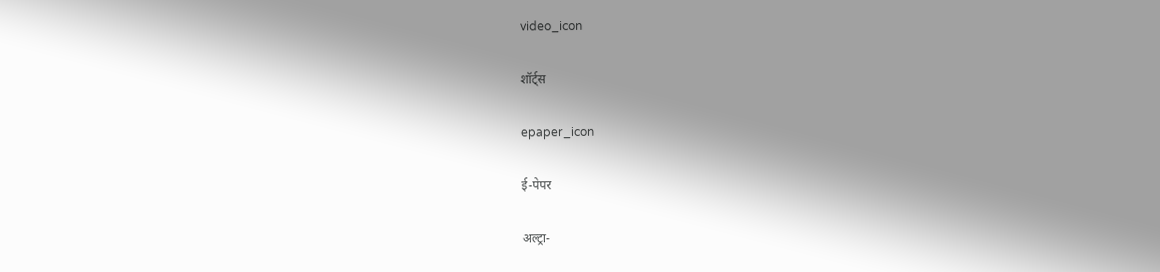video_icon

शॉर्ट्स

epaper_icon

ई-पेपर

अल्ट्रा-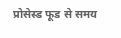प्रोसेस्ड फूड से समय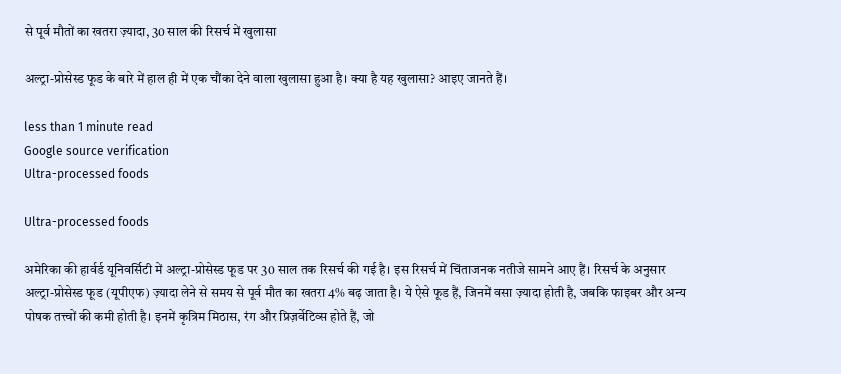से पूर्व मौतों का खतरा ज़्यादा, 30 साल की रिसर्च में खुलासा

अल्ट्रा-प्रोसेस्ड फूड के बारे में हाल ही में एक चौंका देने वाला खुलासा हुआ है। क्या है यह खुलासा? आइए जानते हैं।

less than 1 minute read
Google source verification
Ultra-processed foods

Ultra-processed foods

अमेरिका की हार्वर्ड यूनिवर्सिटी में अल्ट्रा-प्रोसेस्ड फूड पर 30 साल तक रिसर्च की गई है। इस रिसर्च में चिंताजनक नतीजे सामने आए हैं। रिसर्च के अनुसार अल्ट्रा-प्रोसेस्ड फूड (यूपीएफ) ज़्यादा लेने से समय से पूर्व मौत का खतरा 4% बढ़ जाता है। ये ऐसे फूड हैं, जिनमें वसा ज़्यादा होती है, जबकि फाइबर और अन्य पोषक तत्त्वों की कमी होती है। इनमें कृत्रिम मिठास, रंग और प्रिज़र्वेटिव्स होते हैं, जो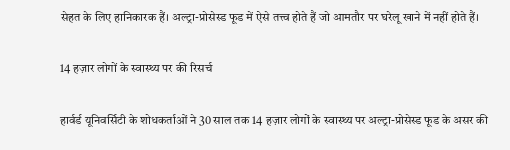सेहत के लिए हानिकारक हैं। अल्ट्रा-प्रोसेस्ड फूड में ऐसे तत्त्व होते हैं जो आमतौर पर घरेलू खाने में नहीं होते हैं।

14 हज़ार लोगों के स्वास्थ्य पर की रिसर्च

हार्वर्ड यूनिवर्सिटी के शोधकर्ताओं ने 30 साल तक 14 हज़ार लोगों के स्वास्थ्य पर अल्ट्रा-प्रोसेस्ड फूड के असर की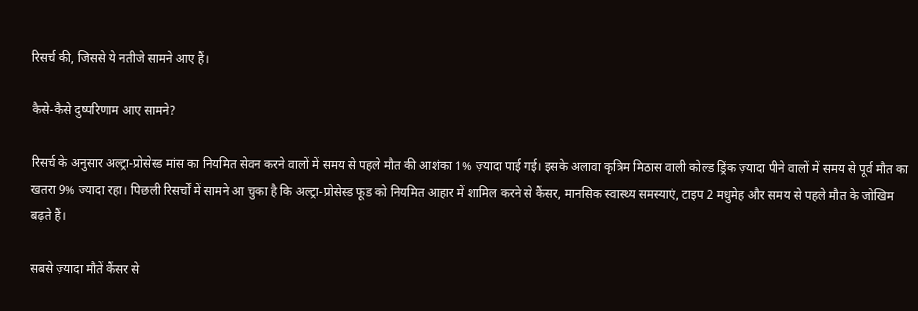रिसर्च की, जिससे ये नतीजे सामने आए हैं।

कैसे-कैसे दुष्परिणाम आए सामने?

रिसर्च के अनुसार अल्ट्रा-प्रोसेस्ड मांस का नियमित सेवन करने वालों में समय से पहले मौत की आशंका 1% ज़्यादा पाई गई। इसके अलावा कृत्रिम मिठास वाली कोल्ड ड्रिंक ज़्यादा पीने वालों में समय से पूर्व मौत का खतरा 9% ज्यादा रहा। पिछली रिसर्चों में सामने आ चुका है कि अल्ट्रा-प्रोसेस्ड फूड को नियमित आहार में शामिल करने से कैंसर, मानसिक स्वास्थ्य समस्याएं, टाइप 2 मधुमेह और समय से पहले मौत के जोखिम बढ़ते हैं।

सबसे ज़्यादा मौतें कैंसर से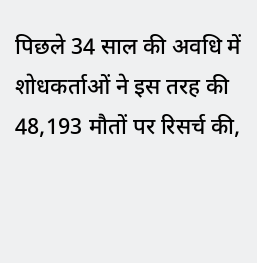पिछले 34 साल की अवधि में शोधकर्ताओं ने इस तरह की 48,193 मौतों पर रिसर्च की,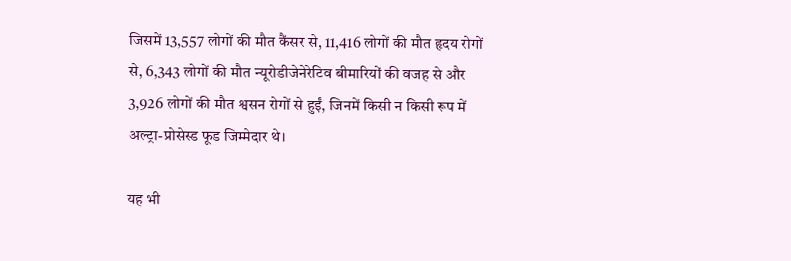जिसमें 13,557 लोगों की मौत कैंसर से, 11,416 लोगों की मौत हृदय रोगों से, 6,343 लोगों की मौत न्यूरोडीजेनेरेटिव बीमारियों की वजह से और 3,926 लोगों की मौत श्वसन रोगों से हुईं, जिनमें किसी न किसी रूप में अल्ट्रा-प्रोसेस्ड फूड जिम्मेदार थे।

यह भी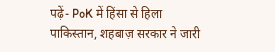पढ़ें- PoK में हिंसा से हिला पाकिस्तान, शहबाज़ सरकार ने जारी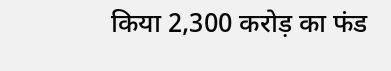किया 2,300 करोड़ का फंड